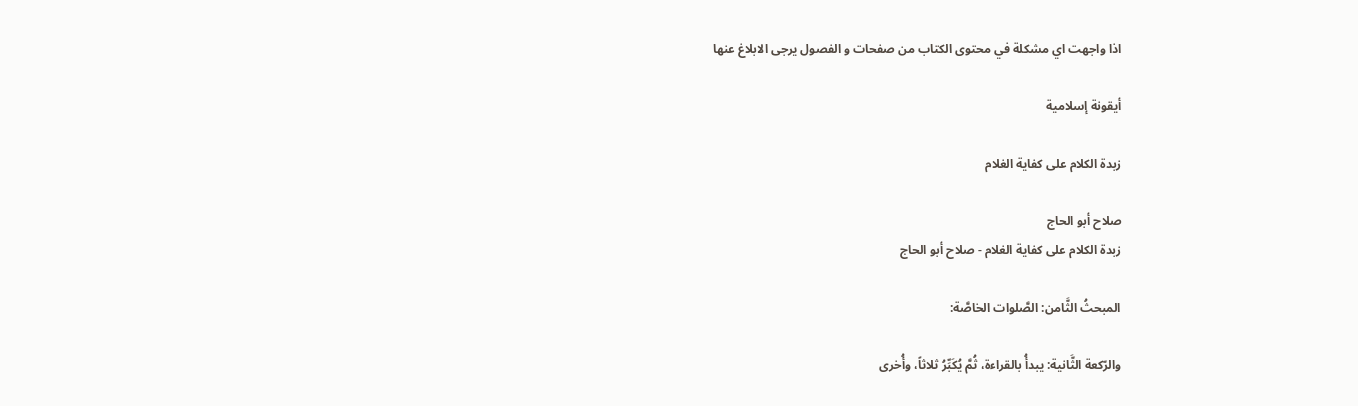اذا واجهت اي مشكلة في محتوى الكتاب من صفحات و الفصول يرجى الابلاغ عنها

أيقونة إسلامية

زبدة الكلام على كفاية الغلام

صلاح أبو الحاج
زبدة الكلام على كفاية الغلام - صلاح أبو الحاج

المبحثُ الثَّامن: الصَّلوات الخاصَّة:

والرّكعة الثَّانية: يبدأُ بالقراءة، ثُمَّ يُكَبِّرُ ثلاثاً، وأُخرى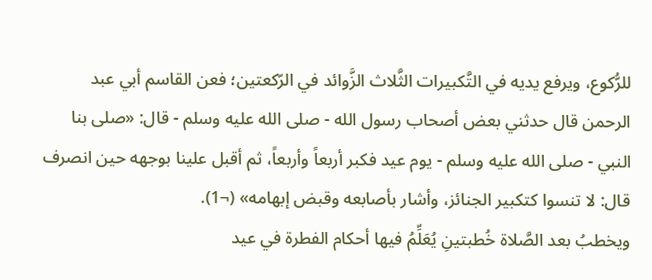للرُّكوع، ويرفع يديه في التَّكبيرات الثَّلاث الزَّوائد في الرّكعتين؛ فعن القاسم أبي عبد الرحمن قال حدثني بعض أصحاب رسول الله - صلى الله عليه وسلم - قال: «صلى بنا النبي - صلى الله عليه وسلم - يوم عيد فكبر أربعاً وأربعاً، ثم أقبل علينا بوجهه حين انصرف قال: لا تنسوا كتكبير الجنائز، وأشار بأصابعه وقبض إبهامه» (¬1).
ويخطبُ بعد الصَّلاة خُطبتينِ يُعَلِّمُ فيها أحكام الفطرة في عيد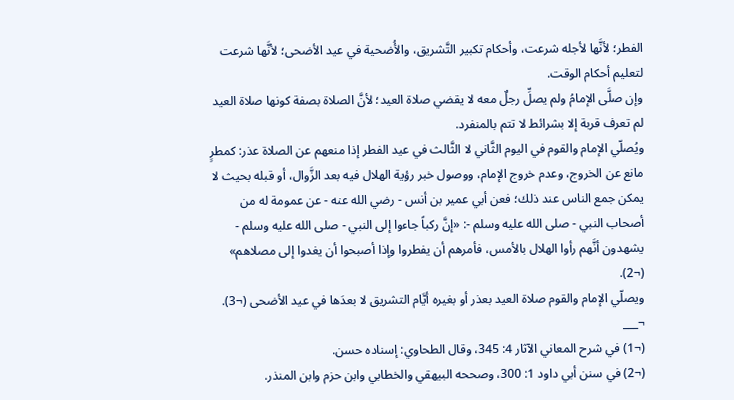الفطر؛ لأنَّها لأجله شرعت، وأحكام تكبير التَّشريق، والأُضحية في عيد الأضحى؛ لأنَّها شرعت لتعليم أحكام الوقت.
وإن صلَّى الإمامُ ولم يصلِّ رجلٌ معه لا يقضي صلاة العيد؛ لأنَّ الصلاة بصفة كونها صلاة العيد لم تعرف قربة إلا بشرائط لا تتم بالمنفرد.
ويُصلّي الإمام والقوم في اليوم الثَّاني لا الثَّالث في عيد الفطر إذا منعهم عن الصلاة عذر: كمطرٍ مانع عن الخروج، وعدم خروج الإمام، ووصول خبر رؤية الهلال فيه بعد الزَّوال، أو قبله بحيث لا يمكن جمع الناس عند ذلك؛ فعن أبي عمير بن أنس - رضي الله عنه - عن عمومة له من أصحاب النبي - صلى الله عليه وسلم -: «إنَّ ركباً جاءوا إلى النبي - صلى الله عليه وسلم - يشهدون أنَّهم رأوا الهلال بالأمس، فأمرهم أن يفطروا وإذا أصبحوا أن يغدوا إلى مصلاهم» (¬2).
ويصلّي الإمام والقوم صلاة العيد بعذر أو بغيره أيَّام التشريق لا بعدَها في عيد الأضحى (¬3).
¬___
(¬1) في شرح المعاني الآثار 4: 345، وقال الطحاوي: إسناده حسن.
(¬2) في سنن أبي داود 1: 300، وصححه البيهقي والخطابي وابن حزم وابن المنذر.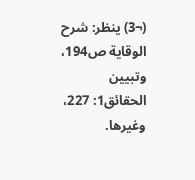(¬3) ينظر: شرح الوقاية ص194، وتبيين الحقائق1: 227، وغيرها.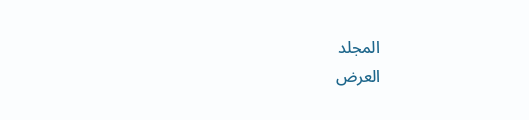المجلد
العرض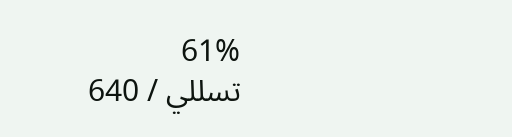61%
تسللي / 640